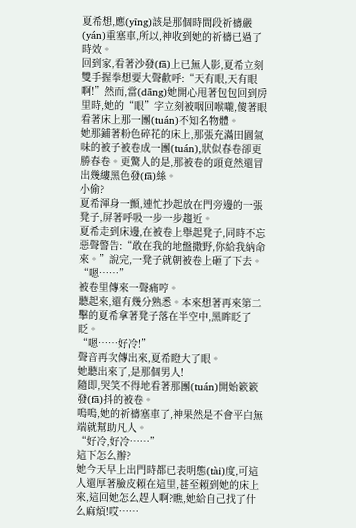夏希想,應(yīng)該是那個時間段祈禱嚴(yán)重塞車,所以,神收到她的祈禱已過了時效。
回到家,看著沙發(fā)上已無人影,夏希立刻雙手握拳想要大聲歡呼:“天有眼,天有眼啊!”然而,當(dāng)她開心甩著包包回到房里時,她的“眼”字立刻被咽回喉嚨,傻著眼看著床上那一團(tuán)不知名物體。
她那鋪著粉色碎花的床上,那張充滿田園氣味的被子被卷成一團(tuán),狀似春卷卻更勝春卷。更驚人的是,那被卷的頭竟然還冒出幾縷黑色發(fā)絲。
小偷?
夏希渾身一顫,連忙抄起放在門旁邊的一張凳子,屏著呼吸一步一步趨近。
夏希走到床邊,在被卷上舉起凳子,同時不忘惡聲警告:“敢在我的地盤撒野,你給我納命來。”說完,一凳子就朝被卷上砸了下去。
“嗯……”
被卷里傳來一聲痛哼。
聽起來,還有幾分熟悉。本來想著再來第二擊的夏希拿著凳子落在半空中,黑眸眨了眨。
“嗯……好冷!”
聲音再次傳出來,夏希瞪大了眼。
她聽出來了,是那個男人!
隨即,哭笑不得地看著那團(tuán)開始簌簌發(fā)抖的被卷。
嗚嗚,她的祈禱塞車了,神果然是不會平白無端就幫助凡人。
“好冷,好冷……”
這下怎么辦?
她今天早上出門時都已表明態(tài)度,可這人還厚著臉皮賴在這里,甚至賴到她的床上來,這回她怎么趕人啊?瞧,她給自己找了什么麻煩!哎……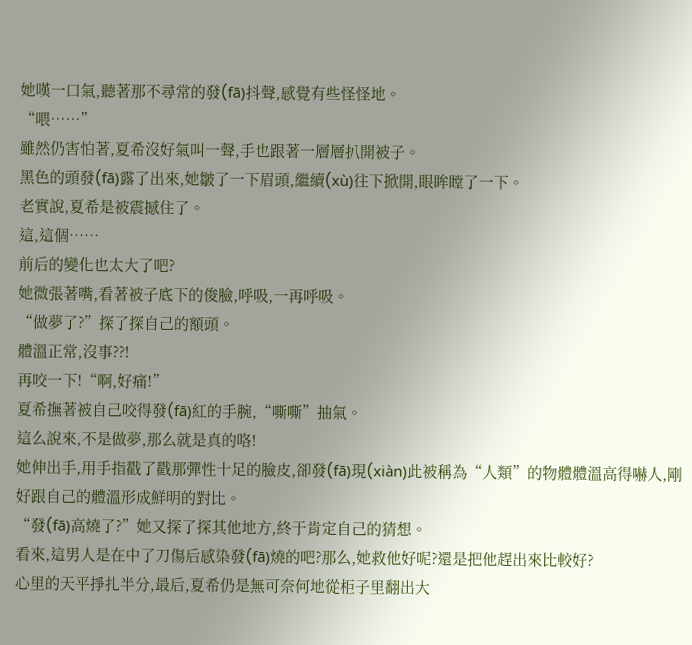她嘆一口氣,聽著那不尋常的發(fā)抖聲,感覺有些怪怪地。
“喂……”
雖然仍害怕著,夏希沒好氣叫一聲,手也跟著一層層扒開被子。
黑色的頭發(fā)露了出來,她皺了一下眉頭,繼續(xù)往下掀開,眼眸瞠了一下。
老實說,夏希是被震撼住了。
這,這個……
前后的變化也太大了吧?
她微張著嘴,看著被子底下的俊臉,呼吸,一再呼吸。
“做夢了?”探了探自己的額頭。
體溫正常,沒事??!
再咬一下!“啊,好痛!”
夏希撫著被自己咬得發(fā)紅的手腕,“嘶嘶”抽氣。
這么說來,不是做夢,那么就是真的咯!
她伸出手,用手指戳了戳那彈性十足的臉皮,卻發(fā)現(xiàn)此被稱為“人類”的物體體溫高得嚇人,剛好跟自己的體溫形成鮮明的對比。
“發(fā)高燒了?”她又探了探其他地方,終于肯定自己的猜想。
看來,這男人是在中了刀傷后感染發(fā)燒的吧?那么,她救他好呢?還是把他趕出來比較好?
心里的天平掙扎半分,最后,夏希仍是無可奈何地從柜子里翻出大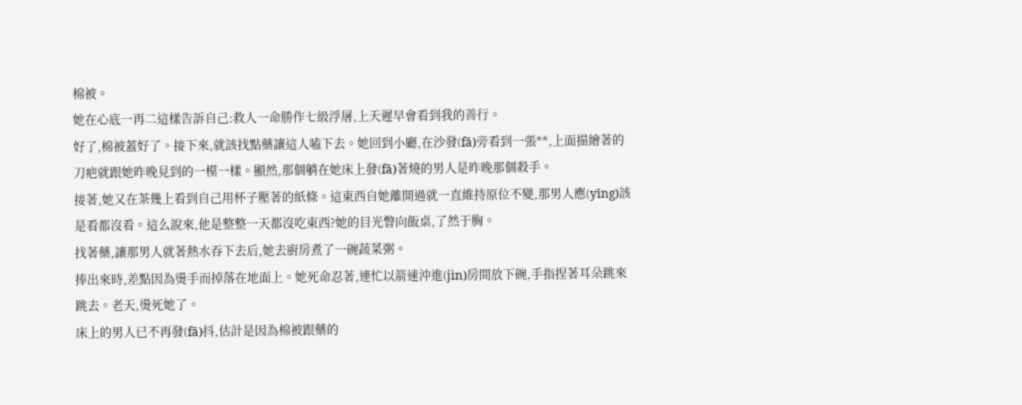棉被。
她在心底一再二這樣告訴自己:救人一命勝作七級浮屠,上天遲早會看到我的善行。
好了,棉被蓋好了。接下來,就該找點藥讓這人嗑下去。她回到小廳,在沙發(fā)旁看到一張**,上面描繪著的刀疤就跟她昨晚見到的一模一樣。顯然,那個躺在她床上發(fā)著燒的男人是昨晚那個殺手。
接著,她又在茶幾上看到自己用杯子壓著的紙條。這東西自她離開過就一直維持原位不變,那男人應(yīng)該是看都沒看。這么說來,他是整整一天都沒吃東西?她的目光瞥向飯桌,了然于胸。
找著藥,讓那男人就著熱水吞下去后,她去廚房煮了一碗蔬菜粥。
捧出來時,差點因為燙手而掉落在地面上。她死命忍著,連忙以箭速沖進(jìn)房間放下碗,手指捏著耳朵跳來跳去。老天,燙死她了。
床上的男人已不再發(fā)抖,估計是因為棉被跟藥的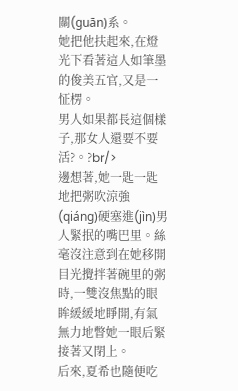關(guān)系。
她把他扶起來,在燈光下看著這人如筆墨的俊美五官,又是一怔楞。
男人如果都長這個樣子,那女人還要不要活?。?br/>
邊想著,她一匙一匙地把粥吹涼強(qiáng)硬塞進(jìn)男人緊抿的嘴巴里。絲毫沒注意到在她移開目光攪拌著碗里的粥時,一雙沒焦點的眼眸緩緩地睜開,有氣無力地瞥她一眼后緊接著又閉上。
后來,夏希也隨便吃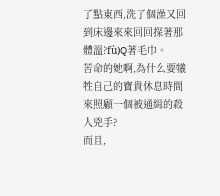了點東西,洗了個澡又回到床邊來來回回探著那體溫?fù)Q著毛巾。
苦命的她啊,為什么要犧牲自己的寶貴休息時間來照顧一個被通緝的殺人兇手?
而且,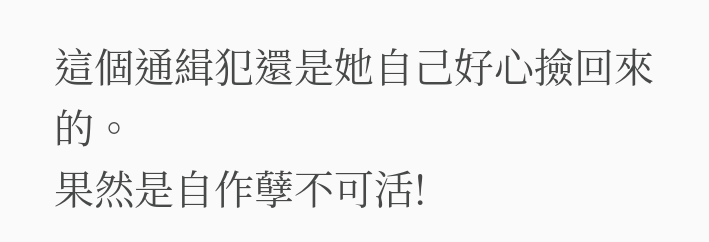這個通緝犯還是她自己好心撿回來的。
果然是自作孽不可活!